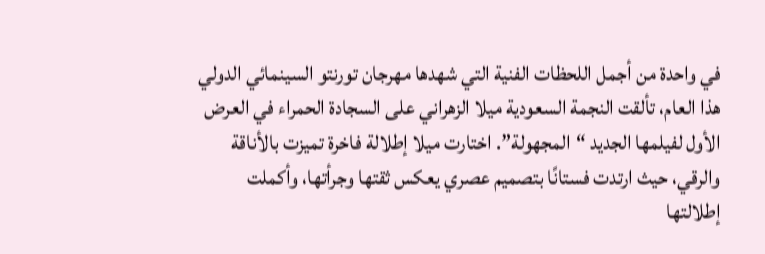في واحدة من أجمل اللحظات الفنية التي شهدها مهرجان تورنتو السينمائي الدولي هذا العام، تألقت النجمة السعودية ميلا الزهراني على السجادة الحمراء في العرض الأول لفيلمها الجديد “المجهولة”. اختارت ميلا إطلالة فاخرة تميزت بالأناقة والرقي، حيث ارتدت فستانًا بتصميم عصري يعكس ثقتها وجرأتها، وأكملت إطلالتها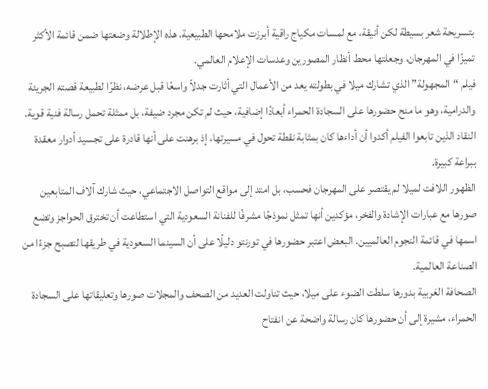بتسريحة شعر بسيطة لكن أنيقة، مع لمسات مكياج راقية أبرزت ملامحها الطبيعية. هذه الإطلالة وضعتها ضمن قائمة الأكثر تميزًا في المهرجان، وجعلتها محط أنظار المصورين وعدسات الإعلام العالمي.
فيلم “المجهولة” الذي تشارك ميلا في بطولته يعد من الأعمال التي أثارت جدلاً واسعًا قبل عرضه، نظرًا لطبيعة قصته الجريئة والدرامية، وهو ما منح حضورها على السجادة الحمراء أبعادًا إضافية، حيث لم تكن مجرد ضيفة، بل ممثلة تحمل رسالة فنية قوية. النقاد الذين تابعوا الفيلم أكدوا أن أداءها كان بمثابة نقطة تحول في مسيرتها، إذ برهنت على أنها قادرة على تجسيد أدوار معقدة ببراعة كبيرة.
الظهور اللافت لميلا لم يقتصر على المهرجان فحسب، بل امتد إلى مواقع التواصل الاجتماعي، حيث شارك آلاف المتابعين صورها مع عبارات الإشادة والفخر، مؤكدين أنها تمثل نموذجًا مشرفًا للفنانة السعودية التي استطاعت أن تخترق الحواجز وتضع اسمها في قائمة النجوم العالميين. البعض اعتبر حضورها في تورنتو دليلًا على أن السينما السعودية في طريقها لتصبح جزءًا من الصناعة العالمية.
الصحافة الغربية بدورها سلطت الضوء على ميلا، حيث تناولت العديد من الصحف والمجلات صورها وتعليقاتها على السجادة الحمراء، مشيرة إلى أن حضورها كان رسالة واضحة عن انفتاح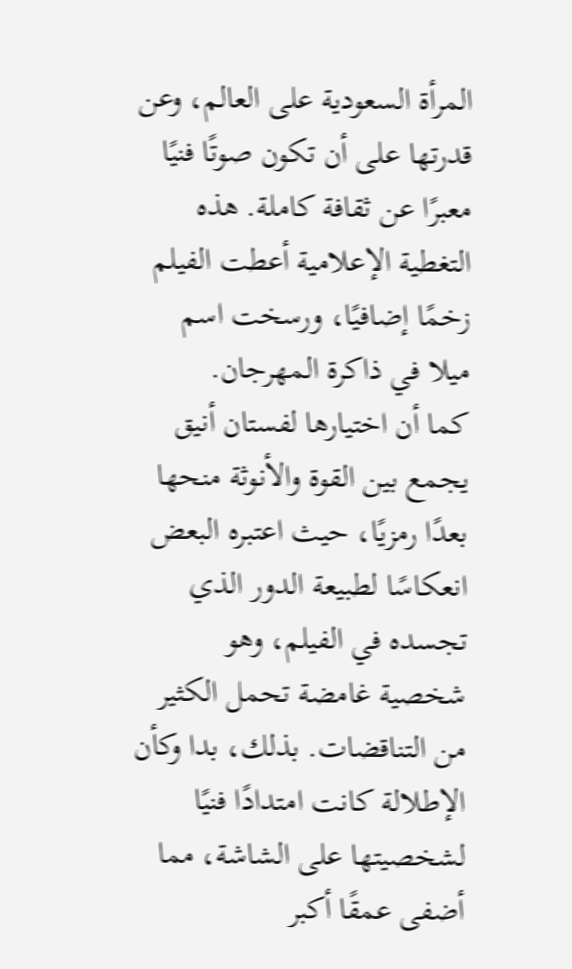المرأة السعودية على العالم، وعن قدرتها على أن تكون صوتًا فنيًا معبرًا عن ثقافة كاملة. هذه التغطية الإعلامية أعطت الفيلم زخمًا إضافيًا، ورسخت اسم ميلا في ذاكرة المهرجان.
كما أن اختيارها لفستان أنيق يجمع بين القوة والأنوثة منحها بعدًا رمزيًا، حيث اعتبره البعض انعكاسًا لطبيعة الدور الذي تجسده في الفيلم، وهو شخصية غامضة تحمل الكثير من التناقضات. بذلك، بدا وكأن الإطلالة كانت امتدادًا فنيًا لشخصيتها على الشاشة، مما أضفى عمقًا أكبر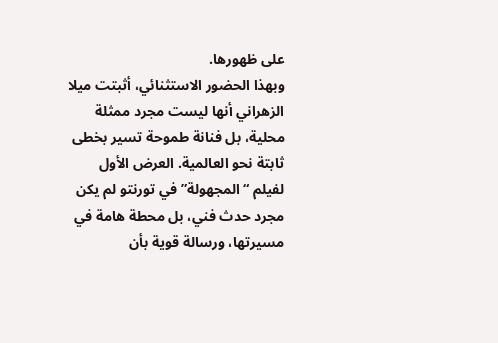على ظهورها.
وبهذا الحضور الاستثنائي، أثبتت ميلا الزهراني أنها ليست مجرد ممثلة محلية، بل فنانة طموحة تسير بخطى ثابتة نحو العالمية. العرض الأول لفيلم “المجهولة” في تورنتو لم يكن مجرد حدث فني، بل محطة هامة في مسيرتها، ورسالة قوية بأن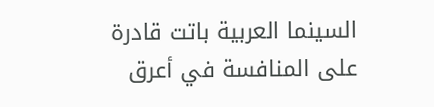السينما العربية باتت قادرة على المنافسة في أعرق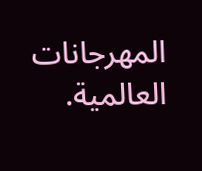المهرجانات العالمية.